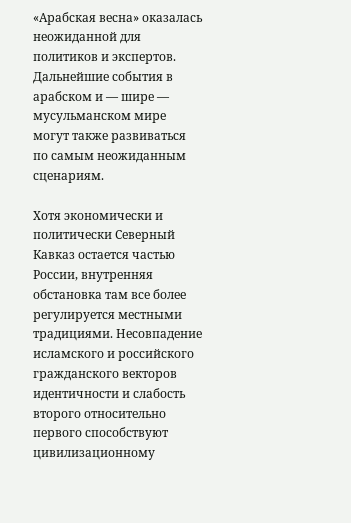«Арабская весна» оказалась неожиданной для политиков и экспертов. Дальнейшие события в арабском и — шире — мусульманском мире могут также развиваться по самым неожиданным сценариям.

Хотя экономически и политически Северный Кавказ остается частью России, внутренняя обстановка там все более регулируется местными традициями. Несовпадение исламского и российского гражданского векторов идентичности и слабость второго относительно первого способствуют цивилизационному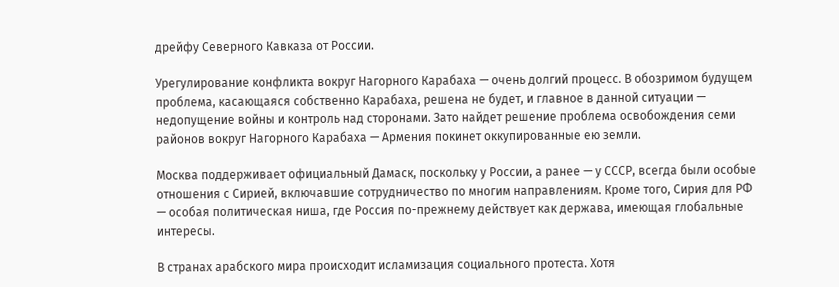дрейфу Северного Кавказа от России.

Урегулирование конфликта вокруг Нагорного Карабаха — очень долгий процесс. В обозримом будущем проблема, касающаяся собственно Карабаха, решена не будет, и главное в данной ситуации — недопущение войны и контроль над сторонами. Зато найдет решение проблема освобождения семи районов вокруг Нагорного Карабаха — Армения покинет оккупированные ею земли.

Москва поддерживает официальный Дамаск, поскольку у России, а ранее — у СССР, всегда были особые отношения с Сирией, включавшие сотрудничество по многим направлениям. Кроме того, Сирия для РФ — особая политическая ниша, где Россия по-прежнему действует как держава, имеющая глобальные интересы.

В странах арабского мира происходит исламизация социального протеста. Хотя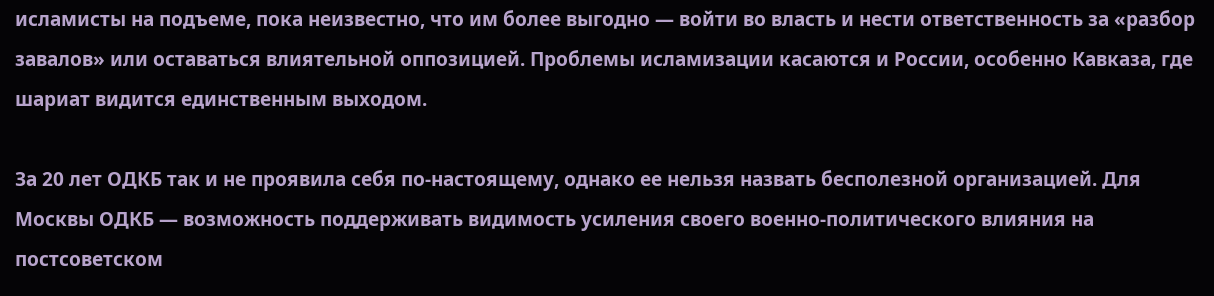исламисты на подъеме, пока неизвестно, что им более выгодно — войти во власть и нести ответственность за «разбор завалов» или оставаться влиятельной оппозицией. Проблемы исламизации касаются и России, особенно Кавказа, где шариат видится единственным выходом.

За 20 лет ОДКБ так и не проявила себя по-настоящему, однако ее нельзя назвать бесполезной организацией. Для Москвы ОДКБ — возможность поддерживать видимость усиления своего военно-политического влияния на постсоветском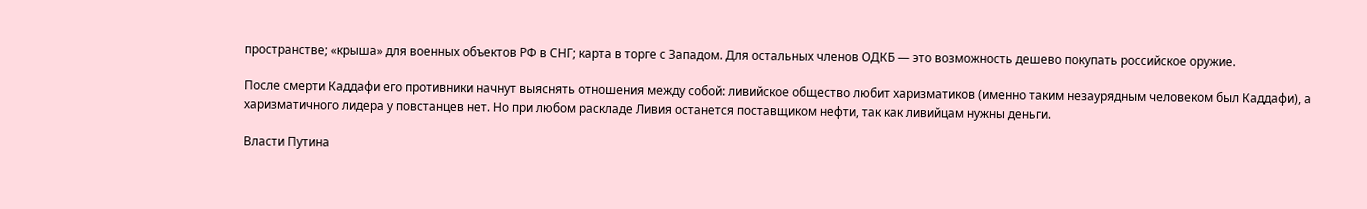пространстве; «крыша» для военных объектов РФ в СНГ; карта в торге с Западом. Для остальных членов ОДКБ — это возможность дешево покупать российское оружие.

После смерти Каддафи его противники начнут выяснять отношения между собой: ливийское общество любит харизматиков (именно таким незаурядным человеком был Каддафи), а харизматичного лидера у повстанцев нет. Но при любом раскладе Ливия останется поставщиком нефти, так как ливийцам нужны деньги.

Власти Путина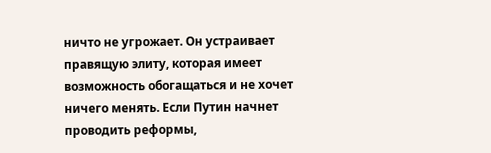ничто не угрожает. Он устраивает правящую элиту, которая имеет возможность обогащаться и не хочет ничего менять. Если Путин начнет проводить реформы,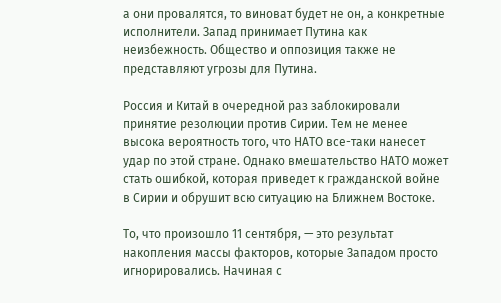а они провалятся, то виноват будет не он, а конкретные исполнители. Запад принимает Путина как неизбежность. Общество и оппозиция также не представляют угрозы для Путина.

Россия и Китай в очередной раз заблокировали принятие резолюции против Сирии. Тем не менее высока вероятность того, что НАТО все-таки нанесет удар по этой стране. Однако вмешательство НАТО может стать ошибкой, которая приведет к гражданской войне в Сирии и обрушит всю ситуацию на Ближнем Востоке.

То, что произошло 11 сентября, — это результат накопления массы факторов, которые Западом просто игнорировались. Начиная с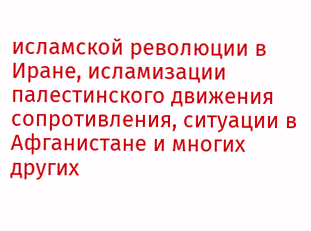исламской революции в Иране, исламизации палестинского движения сопротивления, ситуации в Афганистане и многих других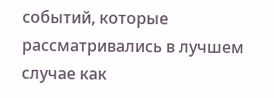событий, которые рассматривались в лучшем случае как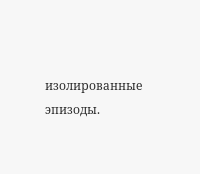изолированные эпизоды.